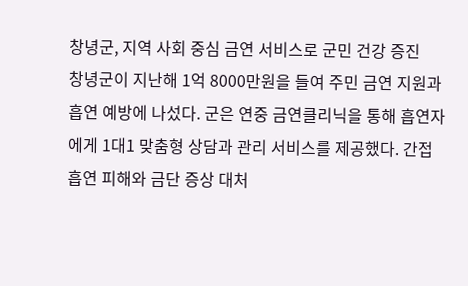창녕군, 지역 사회 중심 금연 서비스로 군민 건강 증진
창녕군이 지난해 1억 8000만원을 들여 주민 금연 지원과 흡연 예방에 나섰다. 군은 연중 금연클리닉을 통해 흡연자에게 1대1 맞춤형 상담과 관리 서비스를 제공했다. 간접 흡연 피해와 금단 증상 대처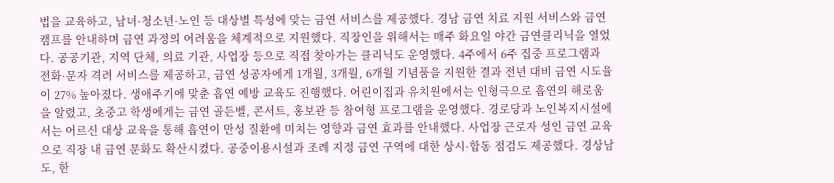법을 교육하고, 남녀·청소년·노인 등 대상별 특성에 맞는 금연 서비스를 제공했다. 경남 금연 치료 지원 서비스와 금연 캠프를 안내하며 금연 과정의 어려움을 체계적으로 지원했다. 직장인을 위해서는 매주 화요일 야간 금연클리닉을 열었다. 공공기관, 지역 단체, 의료 기관, 사업장 등으로 직접 찾아가는 클리닉도 운영했다. 4주에서 6주 집중 프로그램과 전화·문자 격려 서비스를 제공하고, 금연 성공자에게 1개월, 3개월, 6개월 기념품을 지원한 결과 전년 대비 금연 시도율이 27% 높아졌다. 생애주기에 맞춘 흡연 예방 교육도 진행했다. 어린이집과 유치원에서는 인형극으로 흡연의 해로움을 알렸고, 초중고 학생에게는 금연 골든벨, 콘서트, 홍보관 등 참여형 프로그램을 운영했다. 경로당과 노인복지시설에서는 어르신 대상 교육을 통해 흡연이 만성 질환에 미치는 영향과 금연 효과를 안내했다. 사업장 근로자 성인 금연 교육으로 직장 내 금연 문화도 확산시켰다. 공중이용시설과 조례 지정 금연 구역에 대한 상시·합동 점검도 제공했다. 경상남도, 한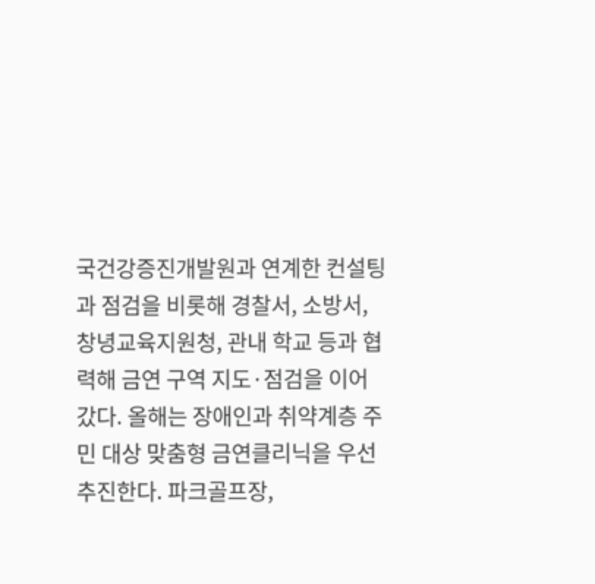국건강증진개발원과 연계한 컨설팅과 점검을 비롯해 경찰서, 소방서, 창녕교육지원청, 관내 학교 등과 협력해 금연 구역 지도·점검을 이어갔다. 올해는 장애인과 취약계층 주민 대상 맞춤형 금연클리닉을 우선 추진한다. 파크골프장,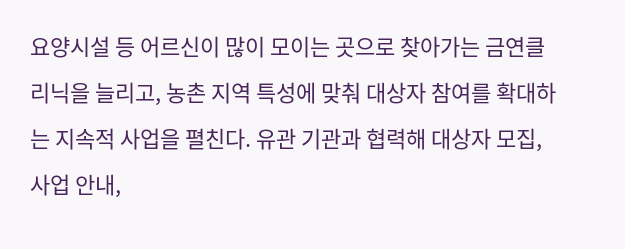요양시설 등 어르신이 많이 모이는 곳으로 찾아가는 금연클리닉을 늘리고, 농촌 지역 특성에 맞춰 대상자 참여를 확대하는 지속적 사업을 펼친다. 유관 기관과 협력해 대상자 모집, 사업 안내,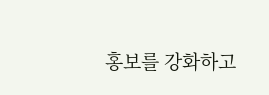홍보를 강화하고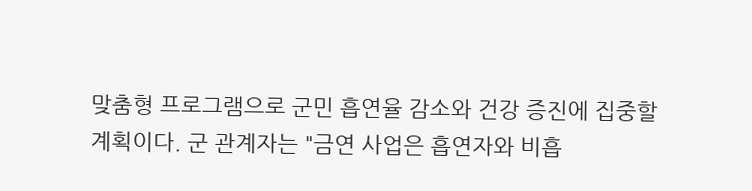맞춤형 프로그램으로 군민 흡연율 감소와 건강 증진에 집중할 계획이다. 군 관계자는 "금연 사업은 흡연자와 비흡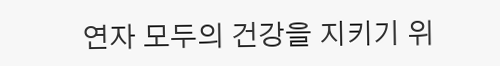연자 모두의 건강을 지키기 위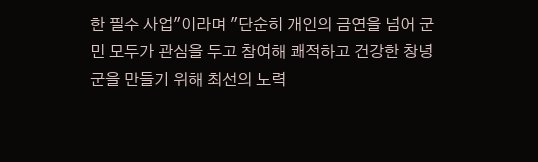한 필수 사업"이라며 "단순히 개인의 금연을 넘어 군민 모두가 관심을 두고 참여해 쾌적하고 건강한 창녕군을 만들기 위해 최선의 노력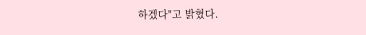하겠다"고 밝혔다.